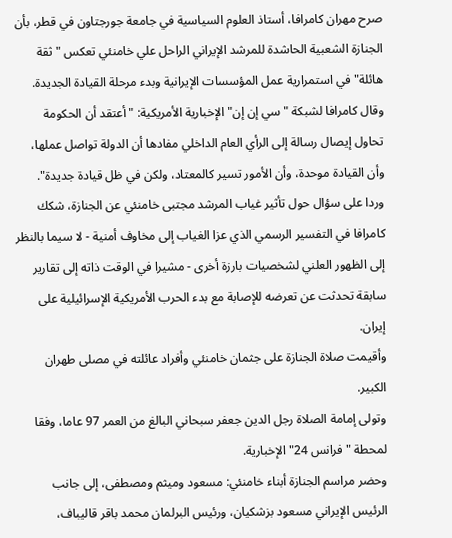صرح مهران كامرافا، أستاذ العلوم السياسية في جامعة جورجتاون في قطر، بأن الجنازة الشعبية الحاشدة للمرشد الإيراني الراحل علي خامنئي تعكس "ثقة هائلة" في استمرارية عمل المؤسسات الإيرانية وبدء مرحلة القيادة الجديدة.
وقال كامرافا لشبكة "سي إن إن" الإخبارية الأمريكية: "أعتقد أن الحكومة تحاول إيصال رسالة إلى الرأي العام الداخلي مفادها أن الدولة تواصل عملها، وأن القيادة موحدة، وأن الأمور تسير كالمعتاد، ولكن في ظل قيادة جديدة".
وردا على سؤال حول تأثير غياب المرشد مجتبى خامنئي عن الجنازة، شكك كامرافا في التفسير الرسمي الذي عزا الغياب إلى مخاوف أمنية - لا سيما بالنظر إلى الظهور العلني لشخصيات بارزة أخرى - مشيرا في الوقت ذاته إلى تقارير سابقة تحدثت عن تعرضه للإصابة مع بدء الحرب الأمريكية الإسرائيلية على إيران.
وأقيمت صلاة الجنازة على جثمان خامنئي وأفراد عائلته في مصلى طهران الكبير.
وتولى إمامة الصلاة رجل الدين جعفر سبحاني البالغ من العمر 97 عاما، وفقا لمحطة "فرانس 24" الإخبارية.
وحضر مراسم الجنازة أبناء خامنئي: مسعود وميثم ومصطفى، إلى جانب الرئيس الإيراني مسعود بزشكيان، ورئيس البرلمان محمد باقر قاليباف،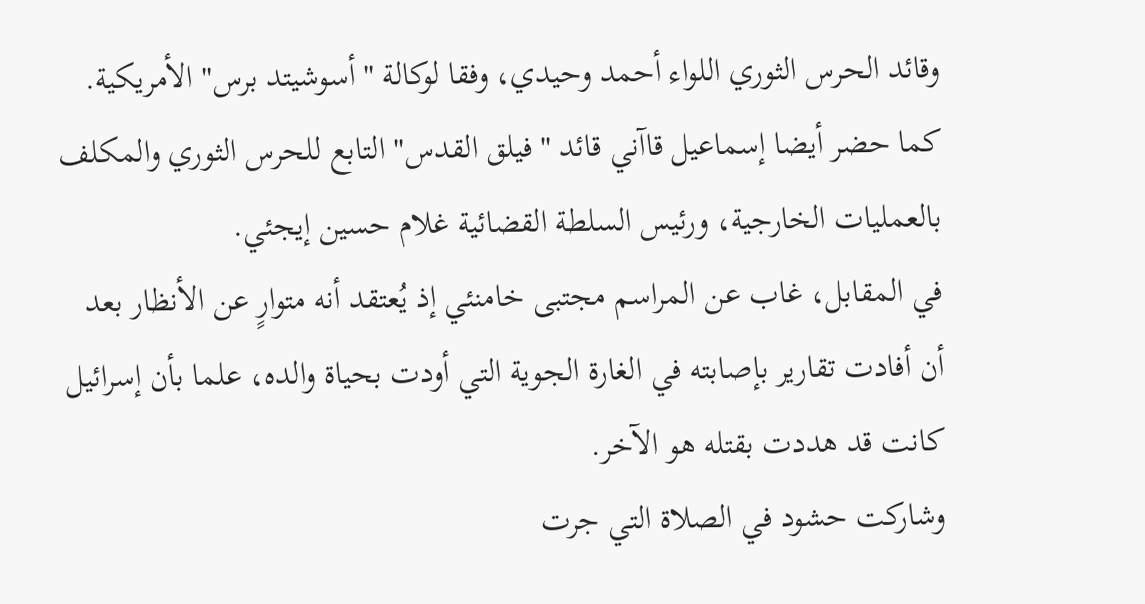وقائد الحرس الثوري اللواء أحمد وحيدي، وفقا لوكالة "أسوشيتد برس" الأمريكية.
كما حضر أيضا إسماعيل قاآني قائد "فيلق القدس" التابع للحرس الثوري والمكلف بالعمليات الخارجية، ورئيس السلطة القضائية غلام حسين إيجئي.
في المقابل، غاب عن المراسم مجتبى خامنئي إذ يُعتقد أنه متوارٍ عن الأنظار بعد أن أفادت تقارير بإصابته في الغارة الجوية التي أودت بحياة والده، علما بأن إسرائيل كانت قد هددت بقتله هو الآخر.
وشاركت حشود في الصلاة التي جرت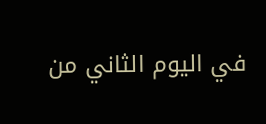في اليوم الثاني من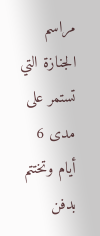مراسم الجنازة التي تستمر على مدى 6 أيام وتختتم بدفن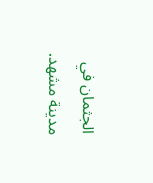الجثمان في مدينة مشهد.